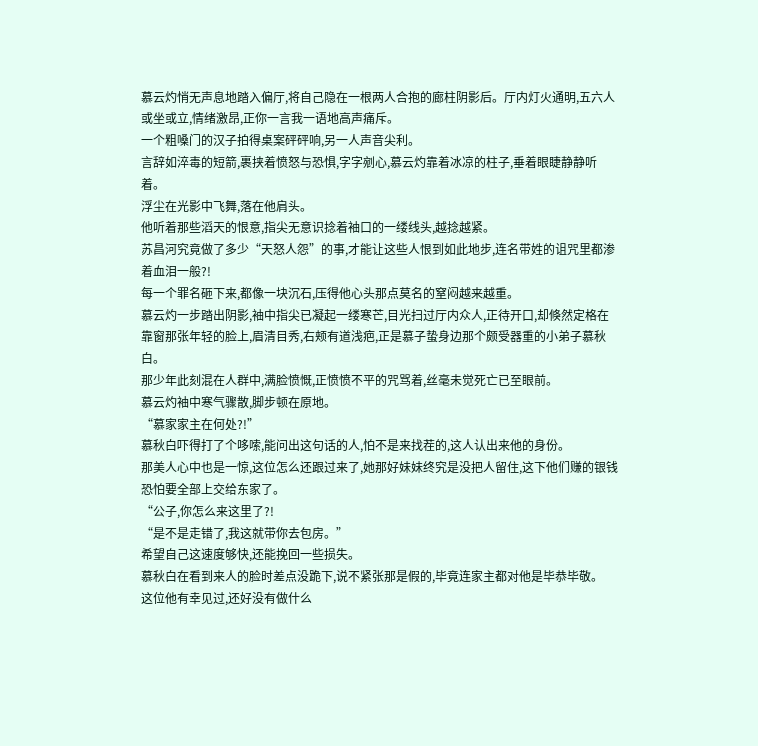慕云灼悄无声息地踏入偏厅,将自己隐在一根两人合抱的廊柱阴影后。厅内灯火通明,五六人或坐或立,情绪激昂,正你一言我一语地高声痛斥。
一个粗嗓门的汉子拍得桌案砰砰响,另一人声音尖利。
言辞如淬毒的短箭,裹挟着愤怒与恐惧,字字剜心,慕云灼靠着冰凉的柱子,垂着眼睫静静听着。
浮尘在光影中飞舞,落在他肩头。
他听着那些滔天的恨意,指尖无意识捻着袖口的一缕线头,越捻越紧。
苏昌河究竟做了多少“天怒人怨”的事,才能让这些人恨到如此地步,连名带姓的诅咒里都渗着血泪一般?!
每一个罪名砸下来,都像一块沉石,压得他心头那点莫名的窒闷越来越重。
慕云灼一步踏出阴影,袖中指尖已凝起一缕寒芒,目光扫过厅内众人,正待开口,却倏然定格在靠窗那张年轻的脸上,眉清目秀,右颊有道浅疤,正是慕子蛰身边那个颇受器重的小弟子慕秋白。
那少年此刻混在人群中,满脸愤慨,正愤愤不平的咒骂着,丝毫未觉死亡已至眼前。
慕云灼袖中寒气骤散,脚步顿在原地。
“慕家家主在何处?!”
慕秋白吓得打了个哆嗦,能问出这句话的人,怕不是来找茬的,这人认出来他的身份。
那美人心中也是一惊,这位怎么还跟过来了,她那好妹妹终究是没把人留住,这下他们赚的银钱恐怕要全部上交给东家了。
“公子,你怎么来这里了?!
“是不是走错了,我这就带你去包房。”
希望自己这速度够快,还能挽回一些损失。
慕秋白在看到来人的脸时差点没跪下,说不紧张那是假的,毕竟连家主都对他是毕恭毕敬。
这位他有幸见过,还好没有做什么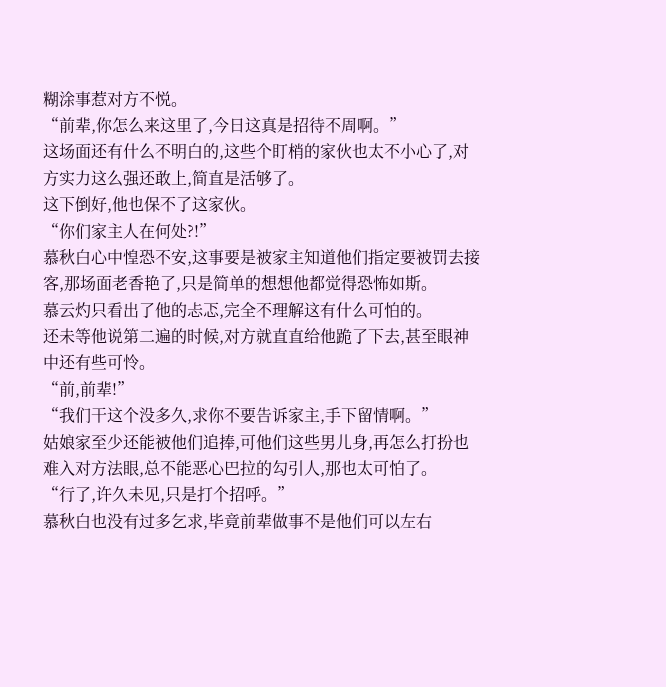糊涂事惹对方不悦。
“前辈,你怎么来这里了,今日这真是招待不周啊。”
这场面还有什么不明白的,这些个盯梢的家伙也太不小心了,对方实力这么强还敢上,简直是活够了。
这下倒好,他也保不了这家伙。
“你们家主人在何处?!”
慕秋白心中惶恐不安,这事要是被家主知道他们指定要被罚去接客,那场面老香艳了,只是简单的想想他都觉得恐怖如斯。
慕云灼只看出了他的忐忑,完全不理解这有什么可怕的。
还未等他说第二遍的时候,对方就直直给他跪了下去,甚至眼神中还有些可怜。
“前,前辈!”
“我们干这个没多久,求你不要告诉家主,手下留情啊。”
姑娘家至少还能被他们追捧,可他们这些男儿身,再怎么打扮也难入对方法眼,总不能恶心巴拉的勾引人,那也太可怕了。
“行了,许久未见,只是打个招呼。”
慕秋白也没有过多乞求,毕竟前辈做事不是他们可以左右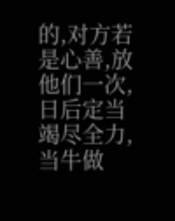的,对方若是心善,放他们一次,日后定当竭尽全力,当牛做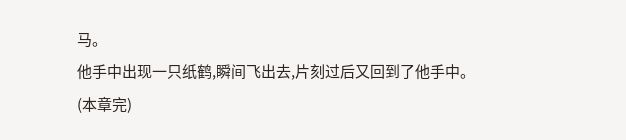马。
他手中出现一只纸鹤,瞬间飞出去,片刻过后又回到了他手中。
(本章完)